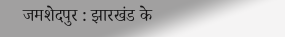जमशेदपुर : झारखंड के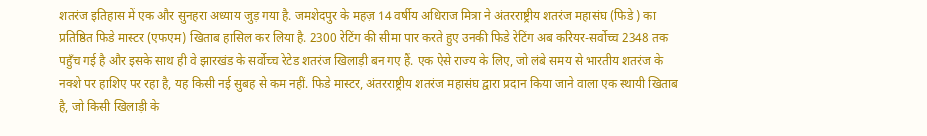शतरंज इतिहास में एक और सुनहरा अध्याय जुड़ गया है. जमशेदपुर के महज़ 14 वर्षीय अधिराज मित्रा ने अंतरराष्ट्रीय शतरंज महासंघ (फिडे ) का प्रतिष्ठित फिडे मास्टर (एफएम) खिताब हासिल कर लिया है. 2300 रेटिंग की सीमा पार करते हुए उनकी फिडे रेटिंग अब करियर-सर्वोच्च 2348 तक पहुँच गई है और इसके साथ ही वे झारखंड के सर्वोच्च रेटेड शतरंज खिलाड़ी बन गए हैं. एक ऐसे राज्य के लिए, जो लंबे समय से भारतीय शतरंज के नक्शे पर हाशिए पर रहा है, यह किसी नई सुबह से कम नहीं. फिडे मास्टर, अंतरराष्ट्रीय शतरंज महासंघ द्वारा प्रदान किया जाने वाला एक स्थायी खिताब है, जो किसी खिलाड़ी के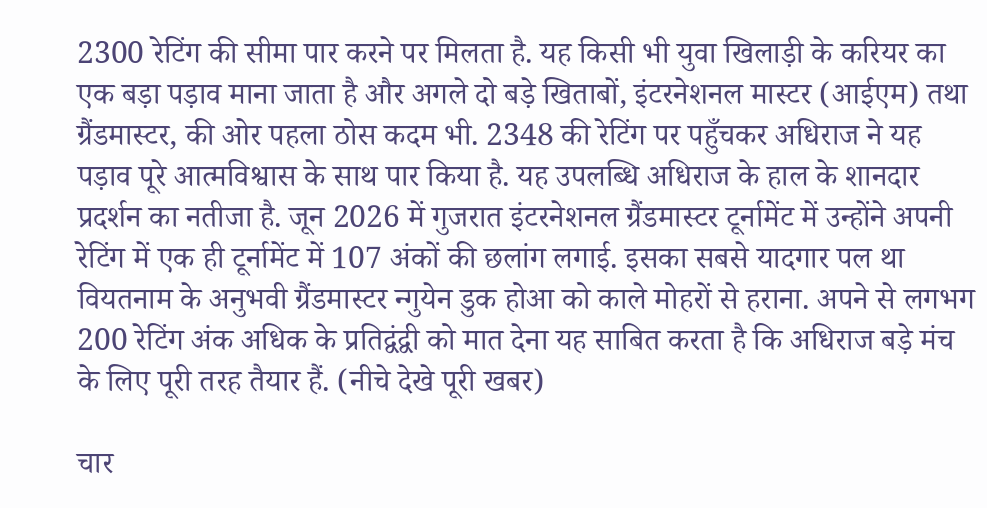2300 रेटिंग की सीमा पार करने पर मिलता है. यह किसी भी युवा खिलाड़ी के करियर का एक बड़ा पड़ाव माना जाता है और अगले दो बड़े खिताबों, इंटरनेशनल मास्टर (आईएम) तथा ग्रैंडमास्टर, की ओर पहला ठोस कदम भी. 2348 की रेटिंग पर पहुँचकर अधिराज ने यह पड़ाव पूरे आत्मविश्वास के साथ पार किया है. यह उपलब्धि अधिराज के हाल के शानदार प्रदर्शन का नतीजा है. जून 2026 में गुजरात इंटरनेशनल ग्रैंडमास्टर टूर्नामेंट में उन्होंने अपनी रेटिंग में एक ही टूर्नामेंट में 107 अंकों की छलांग लगाई. इसका सबसे यादगार पल था वियतनाम के अनुभवी ग्रैंडमास्टर न्गुयेन डुक होआ को काले मोहरों से हराना. अपने से लगभग 200 रेटिंग अंक अधिक के प्रतिद्वंद्वी को मात देना यह साबित करता है कि अधिराज बड़े मंच के लिए पूरी तरह तैयार हैं. (नीचे देखे पूरी खबर)

चार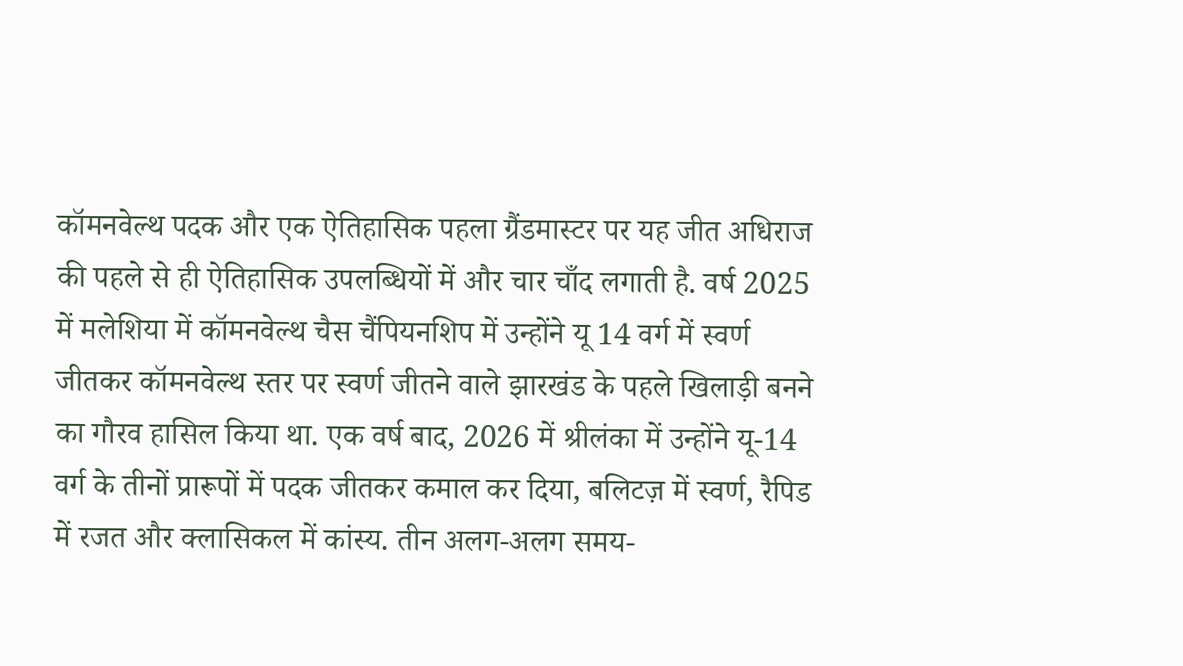कॉमनवेल्थ पदक और एक ऐतिहासिक पहला ग्रैंडमास्टर पर यह जीत अधिराज की पहले से ही ऐतिहासिक उपलब्धियों में और चार चाँद लगाती है. वर्ष 2025 में मलेशिया में कॉमनवेल्थ चैस चैंपियनशिप में उन्होंने यू 14 वर्ग में स्वर्ण जीतकर कॉमनवेल्थ स्तर पर स्वर्ण जीतने वाले झारखंड के पहले खिलाड़ी बनने का गौरव हासिल किया था. एक वर्ष बाद, 2026 में श्रीलंका में उन्होंने यू-14 वर्ग के तीनों प्रारूपों में पदक जीतकर कमाल कर दिया, बलिटज़ में स्वर्ण, रैपिड में रजत और क्लासिकल में कांस्य. तीन अलग-अलग समय-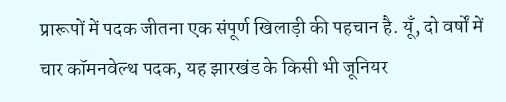प्रारूपों में पदक जीतना एक संपूर्ण खिलाड़ी की पहचान है. यूँ, दो वर्षों में चार कॉमनवेल्थ पदक, यह झारखंड के किसी भी जूनियर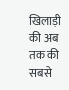खिलाड़ी की अब तक की सबसे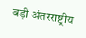बड़ी अंतरराष्ट्रीय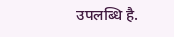उपलब्धि है.